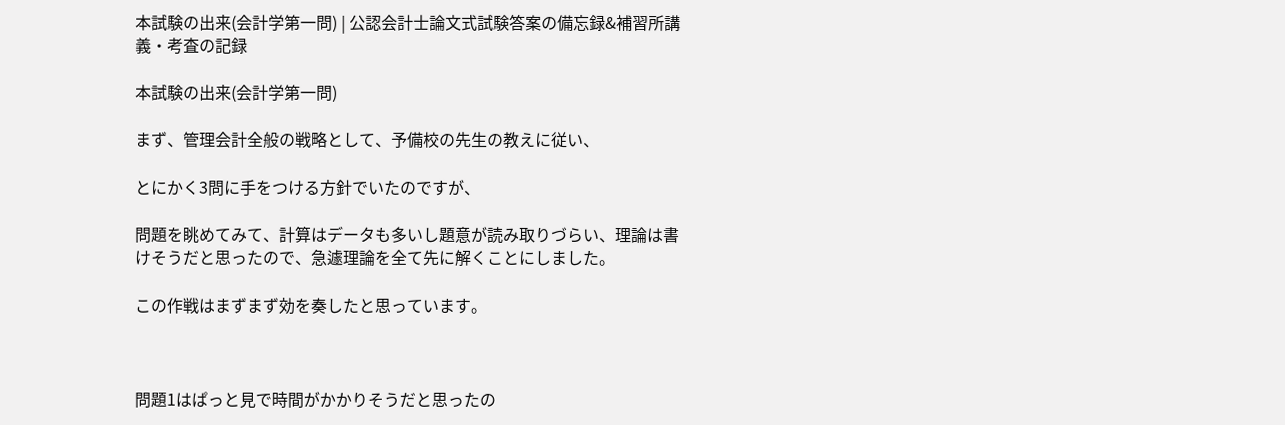本試験の出来(会計学第一問) | 公認会計士論文式試験答案の備忘録&補習所講義・考査の記録

本試験の出来(会計学第一問)

まず、管理会計全般の戦略として、予備校の先生の教えに従い、

とにかく3問に手をつける方針でいたのですが、

問題を眺めてみて、計算はデータも多いし題意が読み取りづらい、理論は書けそうだと思ったので、急遽理論を全て先に解くことにしました。

この作戦はまずまず効を奏したと思っています。



問題1はぱっと見で時間がかかりそうだと思ったの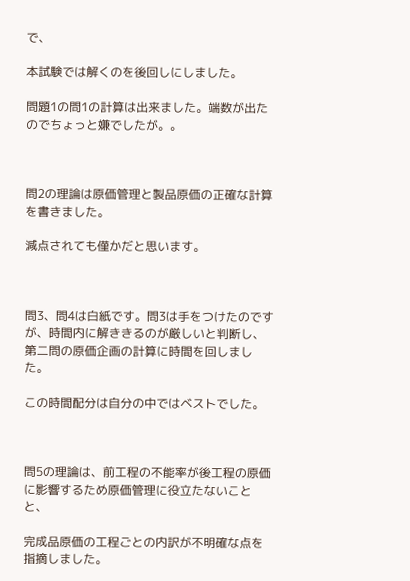で、

本試験では解くのを後回しにしました。

問題1の問1の計算は出来ました。端数が出たのでちょっと嫌でしたが。。



問2の理論は原価管理と製品原価の正確な計算を書きました。

減点されても僅かだと思います。



問3、問4は白紙です。問3は手をつけたのですが、時間内に解ききるのが厳しいと判断し、第二問の原価企画の計算に時間を回しました。

この時間配分は自分の中ではベストでした。



問5の理論は、前工程の不能率が後工程の原価に影響するため原価管理に役立たないことと、

完成品原価の工程ごとの内訳が不明確な点を指摘しました。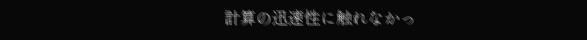計算の迅速性に触れなかっ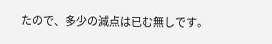たので、多少の減点は已む無しです。